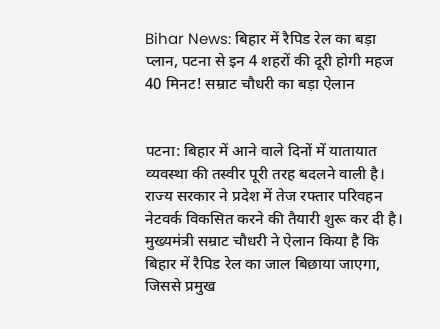Bihar News: बिहार में रैपिड रेल का बड़ा प्लान, पटना से इन 4 शहरों की दूरी होगी महज 40 मिनट! सम्राट चौधरी का बड़ा ऐलान


पटना: बिहार में आने वाले दिनों में यातायात व्यवस्था की तस्वीर पूरी तरह बदलने वाली है। राज्य सरकार ने प्रदेश में तेज रफ्तार परिवहन नेटवर्क विकसित करने की तैयारी शुरू कर दी है। मुख्यमंत्री सम्राट चौधरी ने ऐलान किया है कि बिहार में रैपिड रेल का जाल बिछाया जाएगा, जिससे प्रमुख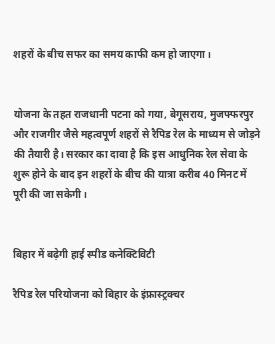शहरों के बीच सफर का समय काफी कम हो जाएगा।


योजना के तहत राजधानी पटना को गया, बेगूसराय, मुजफ्फरपुर और राजगीर जैसे महत्वपूर्ण शहरों से रैपिड रेल के माध्यम से जोड़ने की तैयारी है। सरकार का दावा है कि इस आधुनिक रेल सेवा के शुरू होने के बाद इन शहरों के बीच की यात्रा करीब 40 मिनट में पूरी की जा सकेगी।


बिहार में बढ़ेगी हाई स्पीड कनेक्टिविटी

रैपिड रेल परियोजना को बिहार के इंफ्रास्ट्रक्चर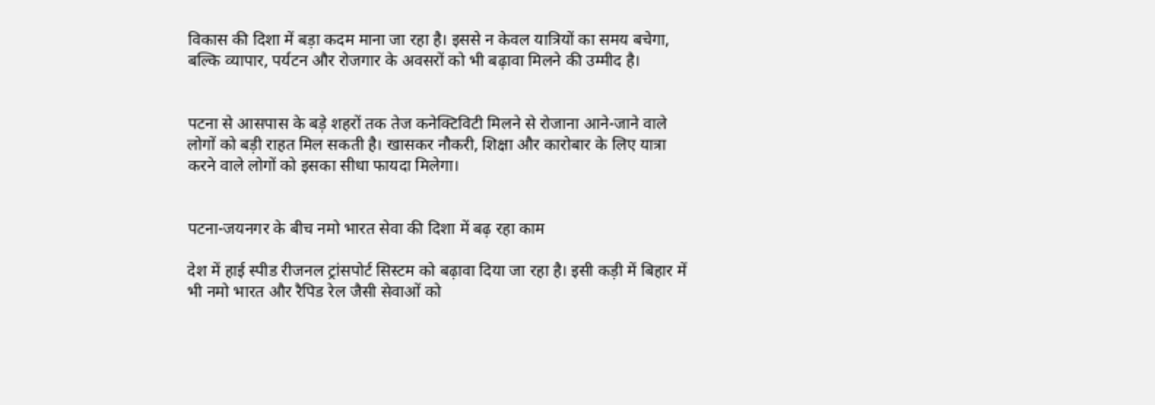विकास की दिशा में बड़ा कदम माना जा रहा है। इससे न केवल यात्रियों का समय बचेगा, बल्कि व्यापार, पर्यटन और रोजगार के अवसरों को भी बढ़ावा मिलने की उम्मीद है।


पटना से आसपास के बड़े शहरों तक तेज कनेक्टिविटी मिलने से रोजाना आने-जाने वाले लोगों को बड़ी राहत मिल सकती है। खासकर नौकरी, शिक्षा और कारोबार के लिए यात्रा करने वाले लोगों को इसका सीधा फायदा मिलेगा।


पटना-जयनगर के बीच नमो भारत सेवा की दिशा में बढ़ रहा काम

देश में हाई स्पीड रीजनल ट्रांसपोर्ट सिस्टम को बढ़ावा दिया जा रहा है। इसी कड़ी में बिहार में भी नमो भारत और रैपिड रेल जैसी सेवाओं को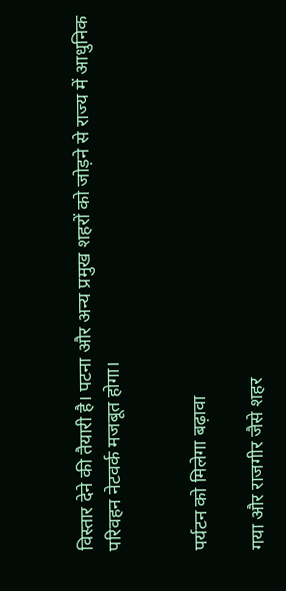विस्तार देने की तैयारी है। पटना और अन्य प्रमुख शहरों को जोड़ने से राज्य में आधुनिक परिवहन नेटवर्क मजबूत होगा।


पर्यटन को मिलेगा बढ़ावा

गया और राजगीर जैसे शहर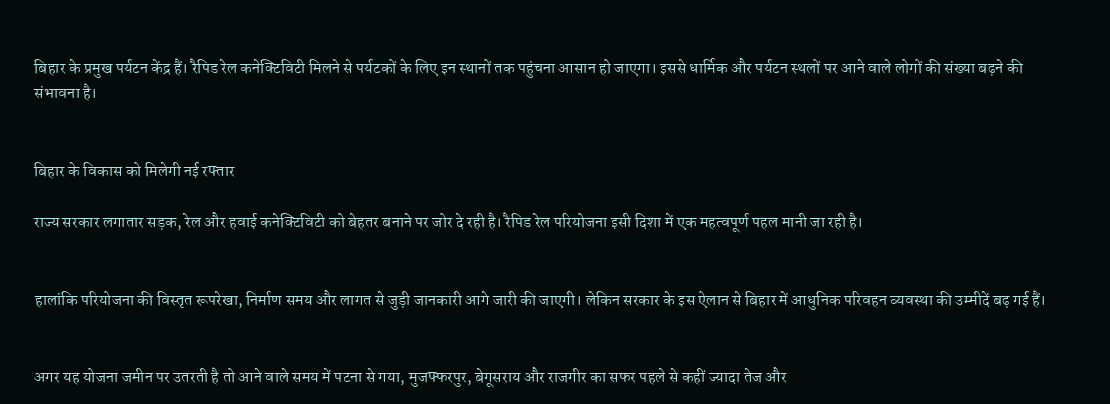बिहार के प्रमुख पर्यटन केंद्र हैं। रैपिड रेल कनेक्टिविटी मिलने से पर्यटकों के लिए इन स्थानों तक पहुंचना आसान हो जाएगा। इससे धार्मिक और पर्यटन स्थलों पर आने वाले लोगों की संख्या बढ़ने की संभावना है।


बिहार के विकास को मिलेगी नई रफ्तार

राज्य सरकार लगातार सड़क, रेल और हवाई कनेक्टिविटी को बेहतर बनाने पर जोर दे रही है। रैपिड रेल परियोजना इसी दिशा में एक महत्वपूर्ण पहल मानी जा रही है।


हालांकि परियोजना की विस्तृत रूपरेखा, निर्माण समय और लागत से जुड़ी जानकारी आगे जारी की जाएगी। लेकिन सरकार के इस ऐलान से बिहार में आधुनिक परिवहन व्यवस्था की उम्मीदें बढ़ गई हैं।


अगर यह योजना जमीन पर उतरती है तो आने वाले समय में पटना से गया, मुजफ्फरपुर, बेगूसराय और राजगीर का सफर पहले से कहीं ज्यादा तेज और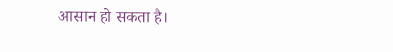आसान हो सकता है।